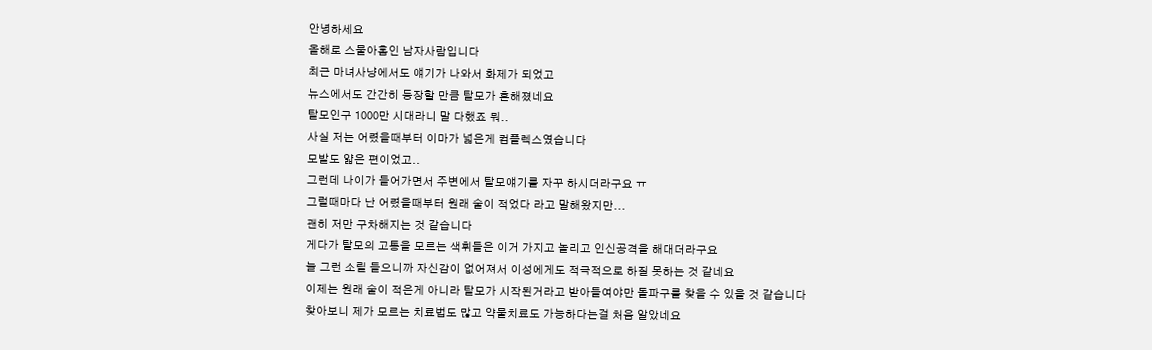안녕하세요
올해로 스물아홉인 남자사람입니다
최근 마녀사냥에서도 얘기가 나와서 화제가 되었고
뉴스에서도 간간히 등장할 만큼 탈모가 흔해졌네요
탈모인구 1000만 시대라니 말 다했죠 뭐..
사실 저는 어렸을때부터 이마가 넓은게 컴플렉스였습니다
모발도 얇은 편이었고..
그런데 나이가 들어가면서 주변에서 탈모얘기를 자꾸 하시더라구요 ㅠ
그럴때마다 난 어렸을때부터 원래 숱이 적었다 라고 말해왔지만...
괜히 저만 구차해지는 것 같습니다
게다가 탈모의 고통을 모르는 색휘들은 이거 가지고 놀리고 인신공격을 해대더라구요
늘 그런 소릴 들으니까 자신감이 없어져서 이성에게도 적극적으로 하질 못하는 것 같네요
이제는 원래 숱이 적은게 아니라 탈모가 시작된거라고 받아들여야만 돌파구를 찾을 수 있을 것 같습니다
찾아보니 제가 모르는 치료법도 많고 약물치료도 가능하다는걸 처음 알았네요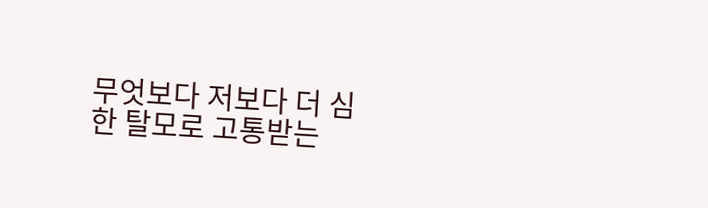무엇보다 저보다 더 심한 탈모로 고통받는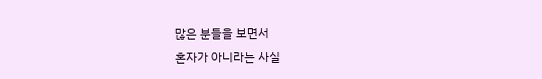많은 분들을 보면서
혼자가 아니라는 사실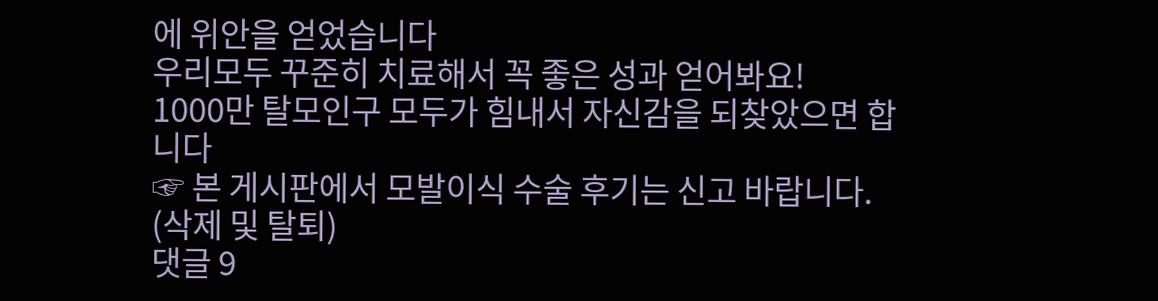에 위안을 얻었습니다
우리모두 꾸준히 치료해서 꼭 좋은 성과 얻어봐요!
1000만 탈모인구 모두가 힘내서 자신감을 되찾았으면 합니다
☞ 본 게시판에서 모발이식 수술 후기는 신고 바랍니다. (삭제 및 탈퇴)
댓글 9